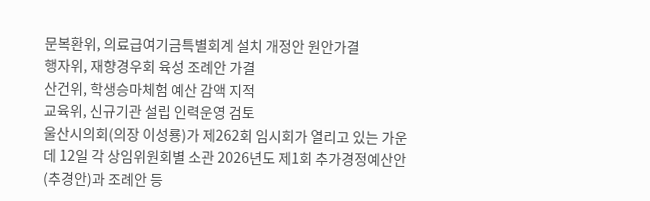문복환위, 의료급여기금특별회계 설치 개정안 원안가결
행자위, 재향경우회 육성 조례안 가결
산건위, 학생승마체험 예산 감액 지적
교육위, 신규기관 설립 인력운영 검토
울산시의회(의장 이성룡)가 제262회 임시회가 열리고 있는 가운데 12일 각 상임위원회별 소관 2026년도 제1회 추가경정예산안(추경안)과 조례안 등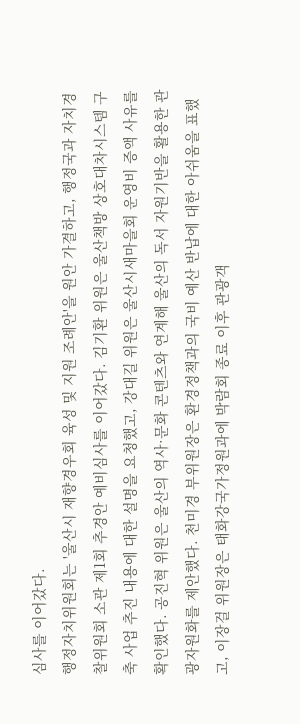심사를 이어갔다.
행정자치위원회는 '울산시 재향경우회 육성 및 지원 조례안'을 원안 가결하고, 행정국과 자치경찰위원회 소관 제1회 추경안 예비심사를 이어갔다. 김기환 위원은 울산책방 상호대차시스템 구축 사업 추진 내용에 대한 설명을 요청했고, 강대길 위원은 울산시새마을회 운영비 증액 사유를 확인했다. 공진혁 위원은 울산의 역사·문화 콘텐츠와 연계해 울산의 독서 자원기반을 활용한 관광자원화를 제안했다. 천미경 부위원장은 환경정책과의 국비 예산 반납에 대한 아쉬움을 표했고, 이장걸 위원장은 태화강국가정원과에 박람회 종료 이후 관광객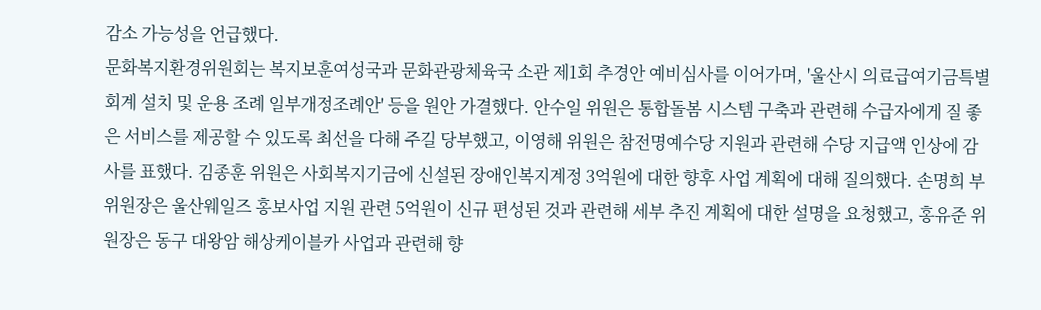감소 가능성을 언급했다.
문화복지환경위원회는 복지보훈여성국과 문화관광체육국 소관 제1회 추경안 예비심사를 이어가며, '울산시 의료급여기금특별회계 설치 및 운용 조례 일부개정조례안' 등을 원안 가결했다. 안수일 위원은 통합돌봄 시스템 구축과 관련해 수급자에게 질 좋은 서비스를 제공할 수 있도록 최선을 다해 주길 당부했고, 이영해 위원은 참전명예수당 지원과 관련해 수당 지급액 인상에 감사를 표했다. 김종훈 위원은 사회복지기금에 신설된 장애인복지계정 3억원에 대한 향후 사업 계획에 대해 질의했다. 손명희 부위원장은 울산웨일즈 홍보사업 지원 관련 5억원이 신규 편성된 것과 관련해 세부 추진 계획에 대한 설명을 요청했고, 홍유준 위원장은 동구 대왕암 해상케이블카 사업과 관련해 향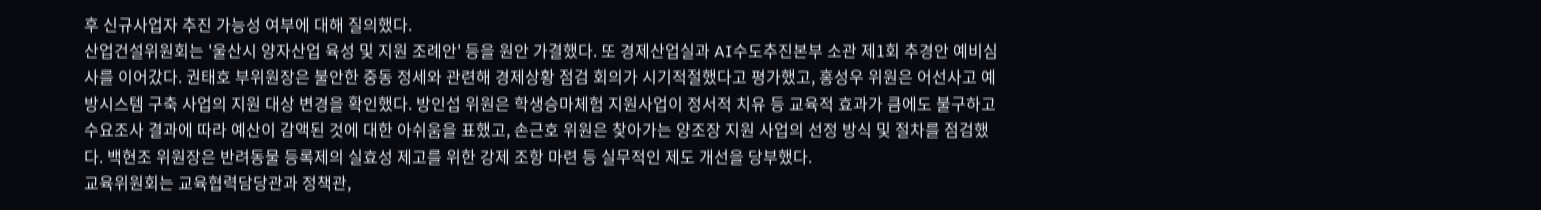후 신규사업자 추진 가능성 여부에 대해 질의했다.
산업건설위원회는 '울산시 양자산업 육성 및 지원 조례안' 등을 원안 가결했다. 또 경제산업실과 AI수도추진본부 소관 제1회 추경안 예비심사를 이어갔다. 권태호 부위원장은 불안한 중동 정세와 관련해 경제상황 점검 회의가 시기적절했다고 평가했고, 홍성우 위원은 어선사고 예방시스템 구축 사업의 지원 대상 변경을 확인했다. 방인섭 위원은 학생승마체험 지원사업이 정서적 치유 등 교육적 효과가 큼에도 불구하고 수요조사 결과에 따라 예산이 감액된 것에 대한 아쉬움을 표했고, 손근호 위원은 찾아가는 양조장 지원 사업의 선정 방식 및 절차를 점검했다. 백현조 위원장은 반려동물 등록제의 실효성 제고를 위한 강제 조항 마련 등 실무적인 제도 개선을 당부했다.
교육위원회는 교육협력담당관과 정책관,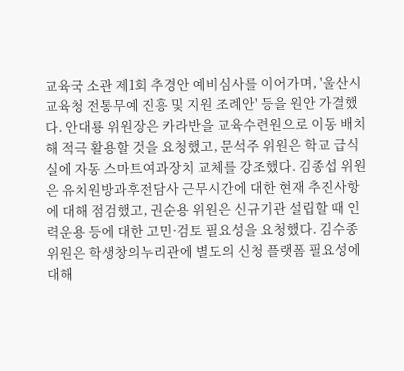교육국 소관 제1회 추경안 예비심사를 이어가며, '울산시교육청 전통무예 진흥 및 지원 조례안' 등을 원안 가결했다. 안대룡 위원장은 카라반을 교육수련원으로 이동 배치해 적극 활용할 것을 요청했고, 문석주 위원은 학교 급식실에 자동 스마트여과장치 교체를 강조했다. 김종섭 위원은 유치원방과후전담사 근무시간에 대한 현재 추진사항에 대해 점검했고, 권순용 위원은 신규기관 설립할 때 인력운용 등에 대한 고민·검토 필요성을 요청했다. 김수종 위원은 학생창의누리관에 별도의 신청 플랫폼 필요성에 대해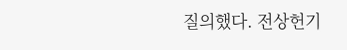질의했다. 전상헌기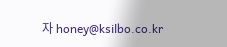자 honey@ksilbo.co.kr